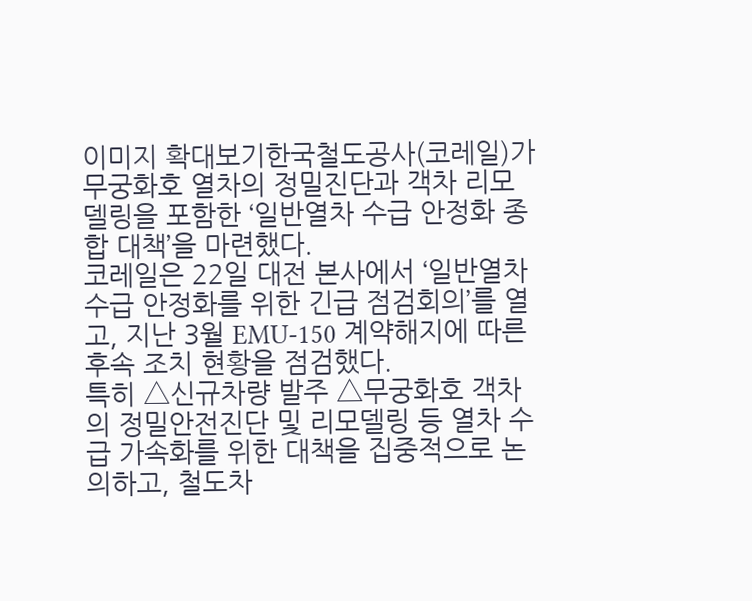이미지 확대보기한국철도공사(코레일)가 무궁화호 열차의 정밀진단과 객차 리모델링을 포함한 ‘일반열차 수급 안정화 종합 대책’을 마련했다.
코레일은 22일 대전 본사에서 ‘일반열차 수급 안정화를 위한 긴급 점검회의’를 열고, 지난 3월 EMU-150 계약해지에 따른 후속 조치 현황을 점검했다.
특히 △신규차량 발주 △무궁화호 객차의 정밀안전진단 및 리모델링 등 열차 수급 가속화를 위한 대책을 집중적으로 논의하고, 철도차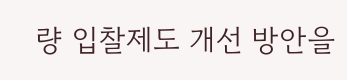량 입찰제도 개선 방안을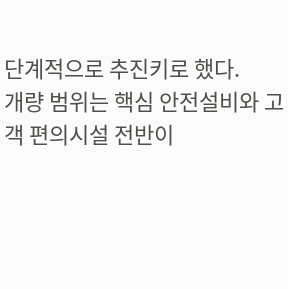단계적으로 추진키로 했다.
개량 범위는 핵심 안전설비와 고객 편의시설 전반이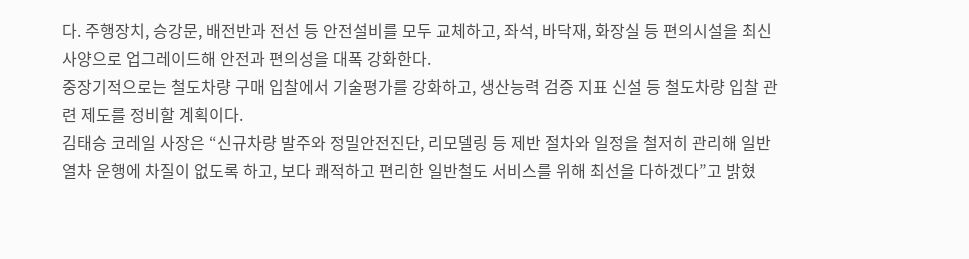다. 주행장치, 승강문, 배전반과 전선 등 안전설비를 모두 교체하고, 좌석, 바닥재, 화장실 등 편의시설을 최신 사양으로 업그레이드해 안전과 편의성을 대폭 강화한다.
중장기적으로는 철도차량 구매 입찰에서 기술평가를 강화하고, 생산능력 검증 지표 신설 등 철도차량 입찰 관련 제도를 정비할 계획이다.
김태승 코레일 사장은 “신규차량 발주와 정밀안전진단, 리모델링 등 제반 절차와 일정을 철저히 관리해 일반열차 운행에 차질이 없도록 하고, 보다 쾌적하고 편리한 일반철도 서비스를 위해 최선을 다하겠다”고 밝혔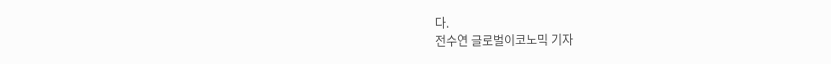다.
전수연 글로벌이코노믹 기자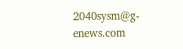2040sysm@g-enews.com